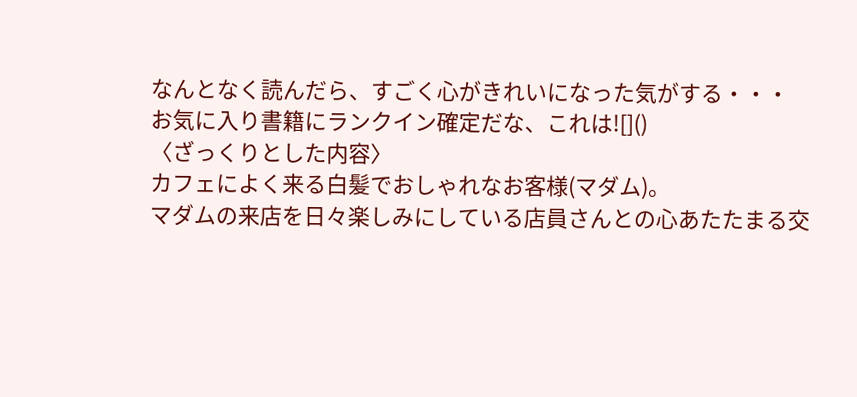なんとなく読んだら、すごく心がきれいになった気がする・・・
お気に入り書籍にランクイン確定だな、これは![]()
〈ざっくりとした内容〉
カフェによく来る白髪でおしゃれなお客様(マダム)。
マダムの来店を日々楽しみにしている店員さんとの心あたたまる交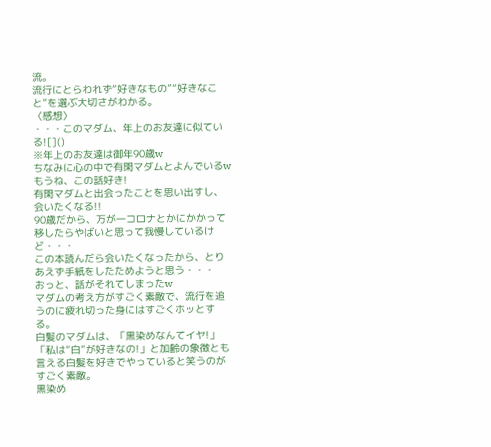流。
流行にとらわれず“好きなもの”“好きなこと”を選ぶ大切さがわかる。
〈感想〉
・・・このマダム、年上のお友達に似ている![]()
※年上のお友達は御年90歳w
ちなみに心の中で有閑マダムとよんでいるw
もうね、この話好き!
有閑マダムと出会ったことを思い出すし、会いたくなる!!
90歳だから、万が一コロナとかにかかって移したらやばいと思って我慢しているけど・・・
この本読んだら会いたくなったから、とりあえず手紙をしたためようと思う・・・
おっと、話がそれてしまったw
マダムの考え方がすごく素敵で、流行を追うのに疲れ切った身にはすごくホッとする。
白髪のマダムは、「黒染めなんてイヤ!」「私は“白”が好きなの!」と加齢の象徴とも言える白髪を好きでやっていると笑うのがすごく素敵。
黒染め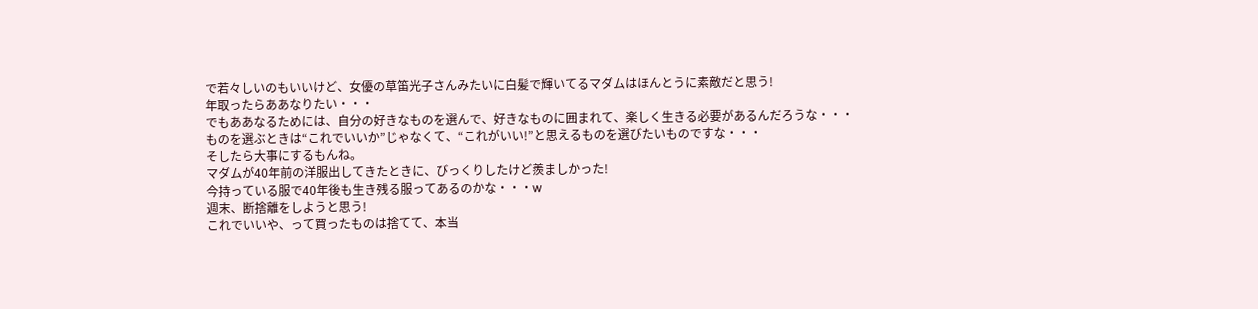で若々しいのもいいけど、女優の草笛光子さんみたいに白髪で輝いてるマダムはほんとうに素敵だと思う!
年取ったらああなりたい・・・
でもああなるためには、自分の好きなものを選んで、好きなものに囲まれて、楽しく生きる必要があるんだろうな・・・
ものを選ぶときは“これでいいか”じゃなくて、“これがいい!”と思えるものを選びたいものですな・・・
そしたら大事にするもんね。
マダムが40年前の洋服出してきたときに、びっくりしたけど羨ましかった!
今持っている服で40年後も生き残る服ってあるのかな・・・w
週末、断捨離をしようと思う!
これでいいや、って買ったものは捨てて、本当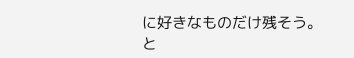に好きなものだけ残そう。
と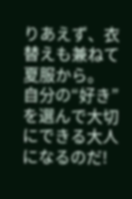りあえず、衣替えも兼ねて夏服から。
自分の“好き”を選んで大切にできる大人になるのだ!